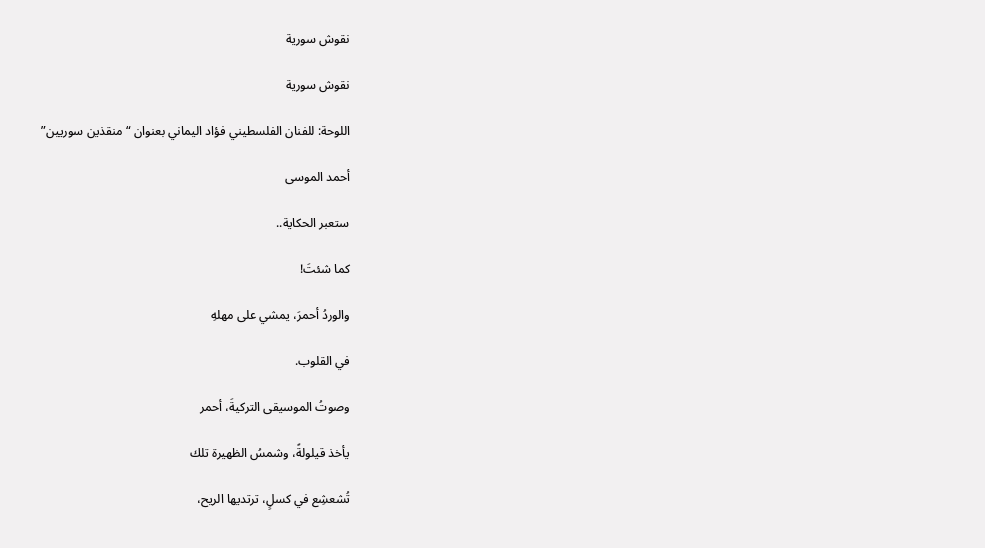نقوش سورية

نقوش سورية

اللوحة: للفنان الفلسطيني فؤاد اليماني بعنوان “منقذين سوريين”

أحمد الموسى

ستعبر الحكاية..

كما شئتَ!

والوردُ أحمرَ، يمشي على مهلهِ

في القلوب.

وصوتُ الموسيقى التركيةَ، أحمر

يأخذ قيلولةً، وشمسُ الظهيرة تلك

تُشعشِع في كسلٍ، ترتديها الريح،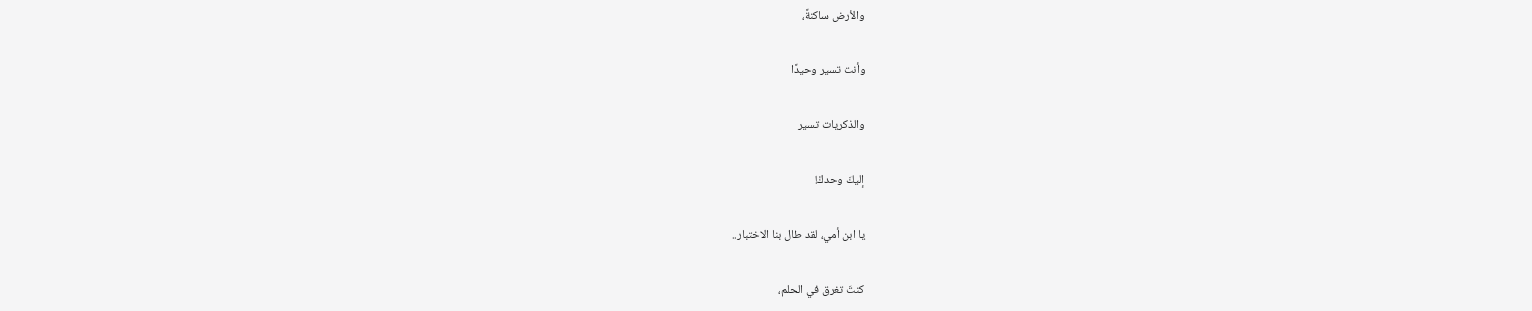والأرض ساكنةً،

وأنت تسير وحيدًا

والذكريات تسير

إليكَ وحدكْ!

يا ابن أمي، لقد طال بنا الاختبار..

كنتَ تغرق في الحلم،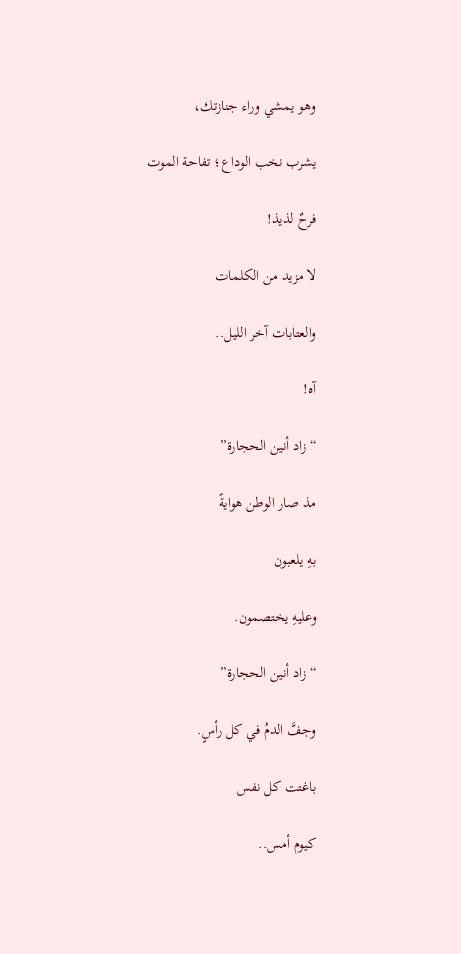وهو يمشي وراء جنازتك،

يشرب نخب الوداع؛ تفاحة الموت

فرحٌ لذيذ!

لا مزيد من الكلمات

والعتابات آخر الليل..

آه!

“زاد أنين الحجارة”

مذ صار الوطن هوايةً

بهِ يلعبون

وعليهِ يختصمون.

“زاد أنين الحجارة”

وجفَّ الدمُ في كل رأسٍ.

باغتت كل نفس

كيوم أمس..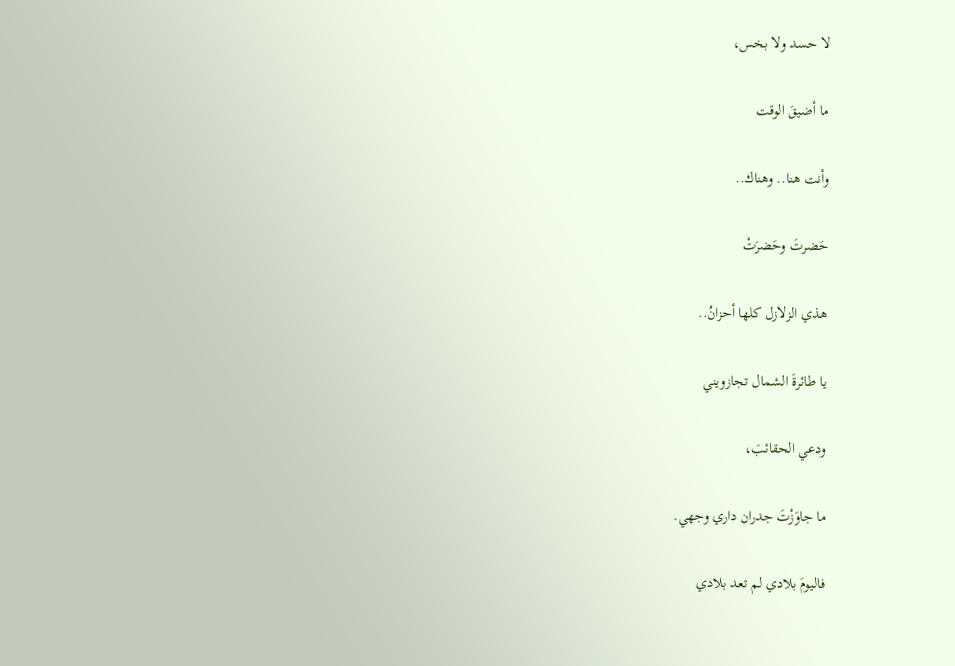لا حسد ولا بخس،

ما أضيقَ الوقت

وأنت هنا.. وهناك..

حَضرتَ وحَضرَتْ

هذي الزلازل كلها أحزانُ..

يا طائرةَ الشمال تجازويني

ودعي الحقائبَ،

ما جاوَزْتَ جدران داري وجهي.

فاليومَ بلادي لم تعد بلادي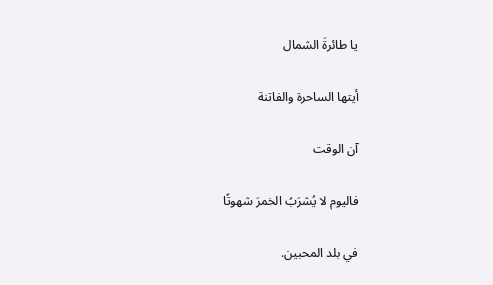يا طائرةَ الشمال

أيتها الساحرة والفاتنة

آن الوقت

فاليوم لا يُشرَبُ الخمرَ شهوتًا

في بلد المحبين.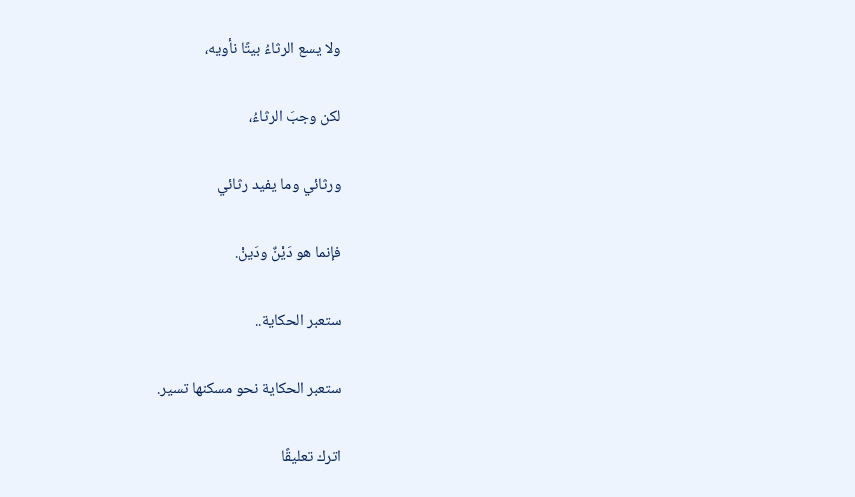ولا يسع الرثاءُ بيتًا نأويه،

لكن وجبَ الرثاءُ،

ورثائي وما يفيد رثائي

فإنما هو دَيْنٌ ودَينْ.

ستعبر الحكاية..

ستعبر الحكاية نحو مسكنها تسير.

اترك تعليقًا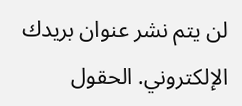لن يتم نشر عنوان بريدك الإلكتروني. الحقول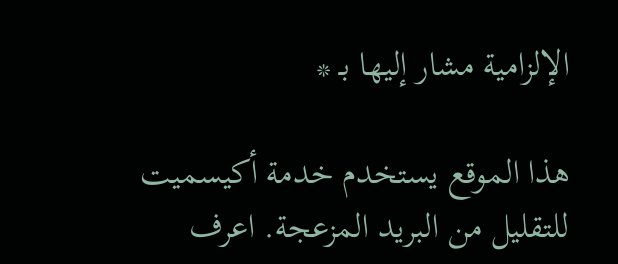الإلزامية مشار إليها بـ *

هذا الموقع يستخدم خدمة أكيسميت للتقليل من البريد المزعجة. اعرف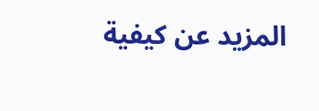المزيد عن كيفية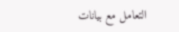التعامل مع بيانات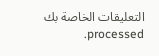التعليقات الخاصة بك processed.